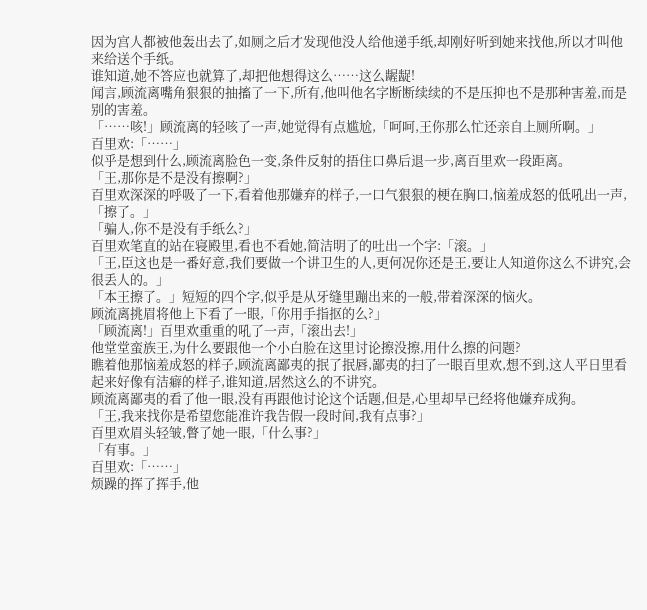因为宫人都被他轰出去了,如厕之后才发现他没人给他递手纸,却刚好听到她来找他,所以才叫他来给送个手纸。
谁知道,她不答应也就算了,却把他想得这么……这么龌龊!
闻言,顾流离嘴角狠狠的抽搐了一下,所有,他叫他名字断断续续的不是压抑也不是那种害羞,而是别的害羞。
「……咳!」顾流离的轻咳了一声,她觉得有点尴尬,「呵呵,王你那么忙还亲自上厕所啊。」
百里欢:「……」
似乎是想到什么,顾流离脸色一变,条件反射的捂住口鼻后退一步,离百里欢一段距离。
「王,那你是不是没有擦啊?」
百里欢深深的呼吸了一下,看着他那嫌弃的样子,一口气狠狠的梗在胸口,恼羞成怒的低吼出一声,「擦了。」
「骗人,你不是没有手纸么?」
百里欢笔直的站在寝殿里,看也不看她,简洁明了的吐出一个字:「滚。」
「王,臣这也是一番好意,我们要做一个讲卫生的人,更何况你还是王,要让人知道你这么不讲究,会很丢人的。」
「本王擦了。」短短的四个字,似乎是从牙缝里蹦出来的一般,带着深深的恼火。
顾流离挑眉将他上下看了一眼,「你用手指抠的么?」
「顾流离!」百里欢重重的吼了一声,「滚出去!」
他堂堂蛮族王,为什么要跟他一个小白脸在这里讨论擦没擦,用什么擦的问题?
瞧着他那恼羞成怒的样子,顾流离鄙夷的抿了抿唇,鄙夷的扫了一眼百里欢,想不到,这人平日里看起来好像有洁癖的样子,谁知道,居然这么的不讲究。
顾流离鄙夷的看了他一眼,没有再跟他讨论这个话题,但是,心里却早已经将他嫌弃成狗。
「王,我来找你是希望您能准许我告假一段时间,我有点事?」
百里欢眉头轻皱,瞥了她一眼,「什么事?」
「有事。」
百里欢:「……」
烦躁的挥了挥手,他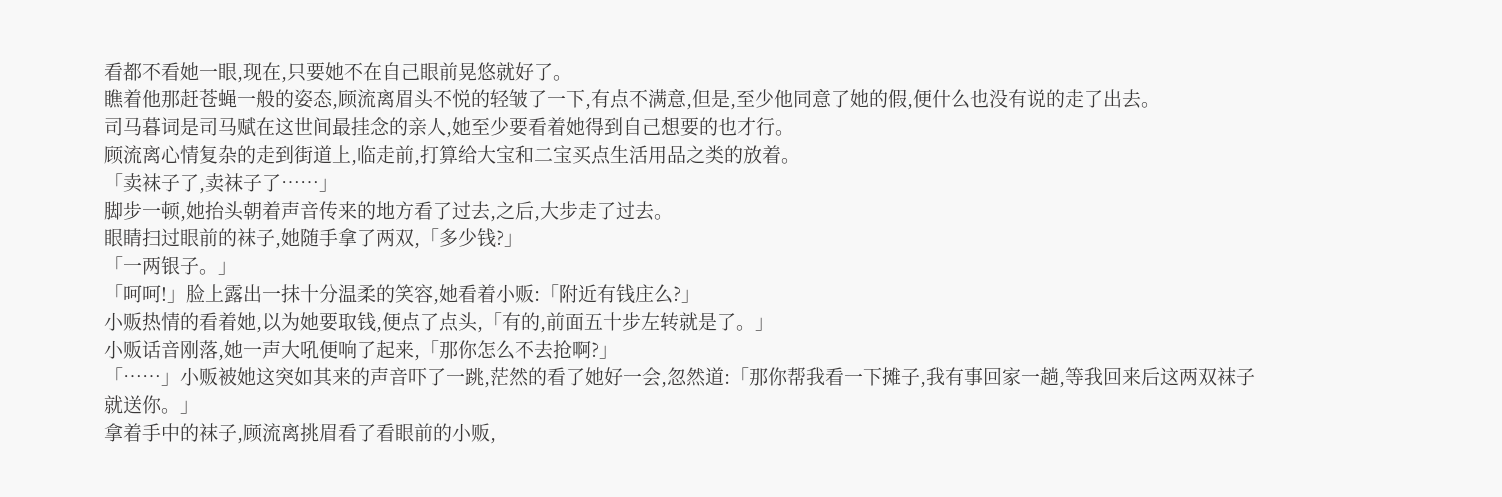看都不看她一眼,现在,只要她不在自己眼前晃悠就好了。
瞧着他那赶苍蝇一般的姿态,顾流离眉头不悦的轻皱了一下,有点不满意,但是,至少他同意了她的假,便什么也没有说的走了出去。
司马暮词是司马赋在这世间最挂念的亲人,她至少要看着她得到自己想要的也才行。
顾流离心情复杂的走到街道上,临走前,打算给大宝和二宝买点生活用品之类的放着。
「卖袜子了,卖袜子了……」
脚步一顿,她抬头朝着声音传来的地方看了过去,之后,大步走了过去。
眼睛扫过眼前的袜子,她随手拿了两双,「多少钱?」
「一两银子。」
「呵呵!」脸上露出一抹十分温柔的笑容,她看着小贩:「附近有钱庄么?」
小贩热情的看着她,以为她要取钱,便点了点头,「有的,前面五十步左转就是了。」
小贩话音刚落,她一声大吼便响了起来,「那你怎么不去抢啊?」
「……」小贩被她这突如其来的声音吓了一跳,茫然的看了她好一会,忽然道:「那你帮我看一下摊子,我有事回家一趟,等我回来后这两双袜子就送你。」
拿着手中的袜子,顾流离挑眉看了看眼前的小贩,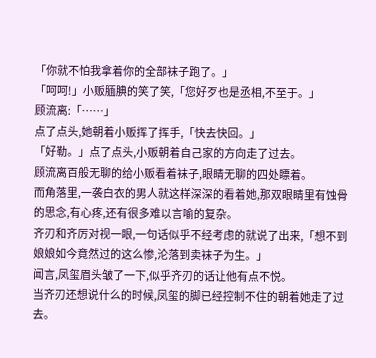「你就不怕我拿着你的全部袜子跑了。」
「呵呵!」小贩腼腆的笑了笑,「您好歹也是丞相,不至于。」
顾流离:「……」
点了点头,她朝着小贩挥了挥手,「快去快回。」
「好勒。」点了点头,小贩朝着自己家的方向走了过去。
顾流离百般无聊的给小贩看着袜子,眼睛无聊的四处瞟着。
而角落里,一袭白衣的男人就这样深深的看着她,那双眼睛里有蚀骨的思念,有心疼,还有很多难以言喻的复杂。
齐刃和齐厉对视一眼,一句话似乎不经考虑的就说了出来,「想不到娘娘如今竟然过的这么惨,沦落到卖袜子为生。」
闻言,凤玺眉头皱了一下,似乎齐刃的话让他有点不悦。
当齐刃还想说什么的时候,凤玺的脚已经控制不住的朝着她走了过去。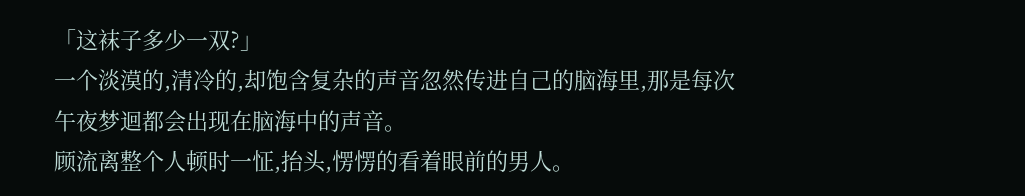「这袜子多少一双?」
一个淡漠的,清冷的,却饱含复杂的声音忽然传进自己的脑海里,那是每次午夜梦迴都会出现在脑海中的声音。
顾流离整个人顿时一怔,抬头,愣愣的看着眼前的男人。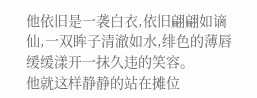他依旧是一袭白衣,依旧翩翩如谪仙,一双眸子清澈如水,绯色的薄唇缓缓漾开一抹久违的笑容。
他就这样静静的站在摊位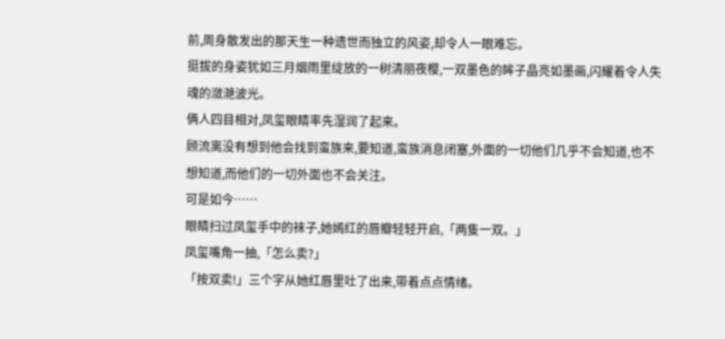前,周身散发出的那天生一种遗世而独立的风姿,却令人一眼难忘。
挺拔的身姿犹如三月烟雨里绽放的一树清丽夜樱,一双墨色的眸子晶亮如墨画,闪耀着令人失魂的潋滟波光。
俩人四目相对,凤玺眼睛率先湿润了起来。
顾流离没有想到他会找到蛮族来,要知道,蛮族消息闭塞,外面的一切他们几乎不会知道,也不想知道,而他们的一切外面也不会关注。
可是如今……
眼睛扫过凤玺手中的袜子,她嫣红的唇瓣轻轻开启,「两隻一双。」
凤玺嘴角一抽,「怎么卖?」
「按双卖!」三个字从她红唇里吐了出来,带着点点情绪。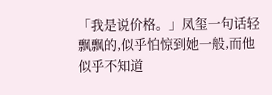「我是说价格。」凤玺一句话轻飘飘的,似乎怕惊到她一般,而他似乎不知道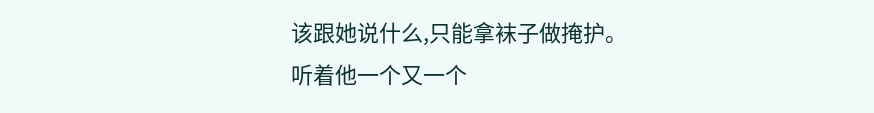该跟她说什么,只能拿袜子做掩护。
听着他一个又一个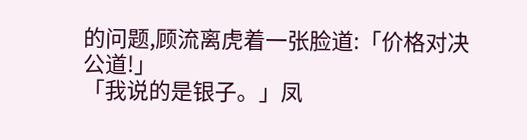的问题,顾流离虎着一张脸道:「价格对决公道!」
「我说的是银子。」凤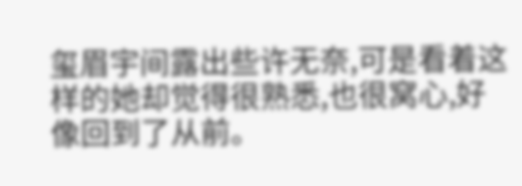玺眉宇间露出些许无奈,可是看着这样的她却觉得很熟悉,也很窝心,好像回到了从前。